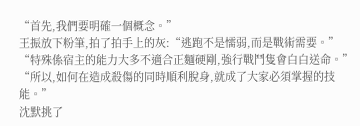“首先,我們要明確一個概念。”
王振放下粉筆,拍了拍手上的灰:“逃跑不是懦弱,而是戰術需要。”
“特殊係宿主的能力大多不適合正麵硬剛,強行戰鬥隻會白白送命。”
“所以,如何在造成殺傷的同時順利脫身,就成了大家必須掌握的技能。”
沈默挑了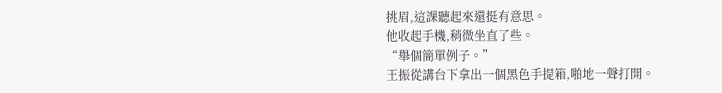挑眉,這課聽起來還挺有意思。
他收起手機,稍微坐直了些。
“舉個簡單例子。”
王振從講台下拿出一個黑色手提箱,啪地一聲打開。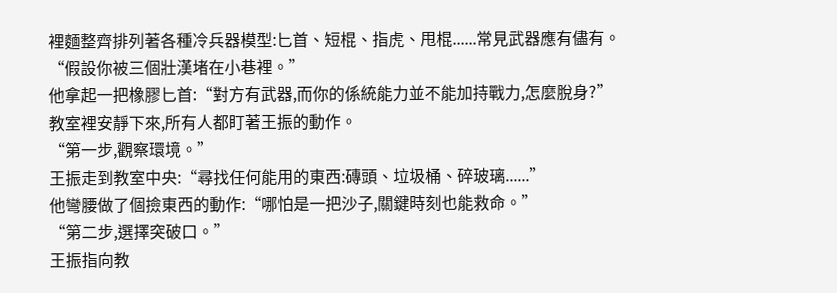裡麵整齊排列著各種冷兵器模型:匕首、短棍、指虎、甩棍......常見武器應有儘有。
“假設你被三個壯漢堵在小巷裡。”
他拿起一把橡膠匕首:“對方有武器,而你的係統能力並不能加持戰力,怎麼脫身?”
教室裡安靜下來,所有人都盯著王振的動作。
“第一步,觀察環境。”
王振走到教室中央:“尋找任何能用的東西:磚頭、垃圾桶、碎玻璃......”
他彎腰做了個撿東西的動作:“哪怕是一把沙子,關鍵時刻也能救命。”
“第二步,選擇突破口。”
王振指向教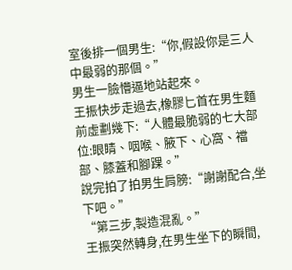室後排一個男生:“你,假設你是三人中最弱的那個。”
男生一臉懵逼地站起來。
王振快步走過去,橡膠匕首在男生麵前虛劃幾下:“人體最脆弱的七大部位:眼睛、咽喉、腋下、心窩、襠部、膝蓋和腳踝。”
說完拍了拍男生肩膀:“謝謝配合,坐下吧。”
“第三步,製造混亂。”
王振突然轉身,在男生坐下的瞬間,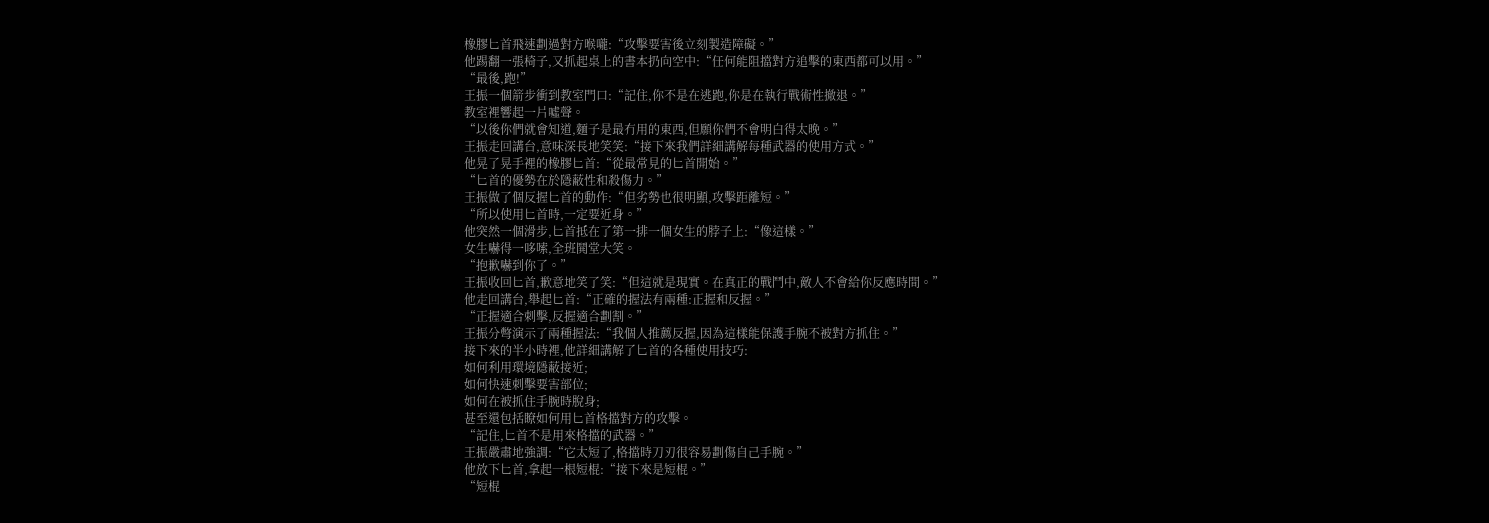橡膠匕首飛速劃過對方喉嚨:“攻擊要害後立刻製造障礙。”
他踢翻一張椅子,又抓起桌上的書本扔向空中:“任何能阻擋對方追擊的東西都可以用。”
“最後,跑!”
王振一個箭步衝到教室門口:“記住,你不是在逃跑,你是在執行戰術性撤退。”
教室裡響起一片噓聲。
“以後你們就會知道,麵子是最冇用的東西,但願你們不會明白得太晚。”
王振走回講台,意味深長地笑笑:“接下來我們詳細講解每種武器的使用方式。”
他晃了晃手裡的橡膠匕首:“從最常見的匕首開始。”
“匕首的優勢在於隱蔽性和殺傷力。”
王振做了個反握匕首的動作:“但劣勢也很明顯,攻擊距離短。”
“所以使用匕首時,一定要近身。”
他突然一個滑步,匕首抵在了第一排一個女生的脖子上:“像這樣。”
女生嚇得一哆嗦,全班鬨堂大笑。
“抱歉嚇到你了。”
王振收回匕首,歉意地笑了笑:“但這就是現實。在真正的戰鬥中,敵人不會給你反應時間。”
他走回講台,舉起匕首:“正確的握法有兩種:正握和反握。”
“正握適合刺擊,反握適合劃割。”
王振分彆演示了兩種握法:“我個人推薦反握,因為這樣能保護手腕不被對方抓住。”
接下來的半小時裡,他詳細講解了匕首的各種使用技巧:
如何利用環境隱蔽接近;
如何快速刺擊要害部位;
如何在被抓住手腕時脫身;
甚至還包括瞭如何用匕首格擋對方的攻擊。
“記住,匕首不是用來格擋的武器。”
王振嚴肅地強調:“它太短了,格擋時刀刃很容易劃傷自己手腕。”
他放下匕首,拿起一根短棍:“接下來是短棍。”
“短棍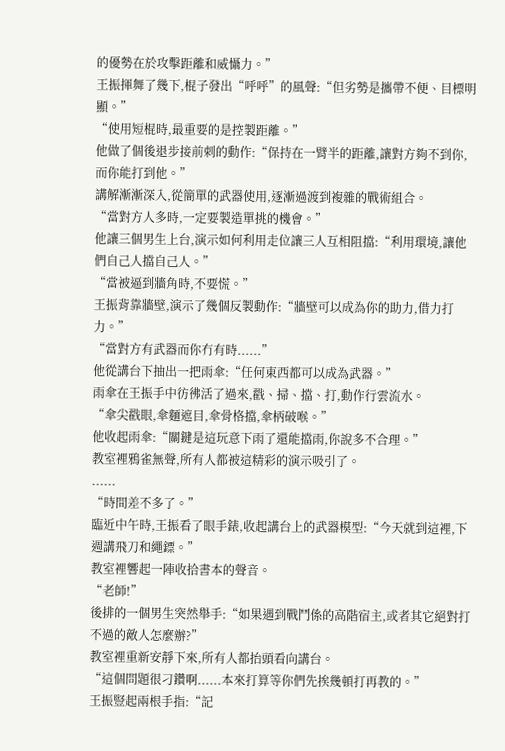的優勢在於攻擊距離和威懾力。”
王振揮舞了幾下,棍子發出“呼呼”的風聲:“但劣勢是攜帶不便、目標明顯。”
“使用短棍時,最重要的是控製距離。”
他做了個後退步接前刺的動作:“保持在一臂半的距離,讓對方夠不到你,而你能打到他。”
講解漸漸深入,從簡單的武器使用,逐漸過渡到複雜的戰術組合。
“當對方人多時,一定要製造單挑的機會。”
他讓三個男生上台,演示如何利用走位讓三人互相阻擋:“利用環境,讓他們自己人擋自己人。”
“當被逼到牆角時,不要慌。”
王振背靠牆壁,演示了幾個反製動作:“牆壁可以成為你的助力,借力打力。”
“當對方有武器而你冇有時......”
他從講台下抽出一把雨傘:“任何東西都可以成為武器。”
雨傘在王振手中彷彿活了過來,戳、掃、擋、打,動作行雲流水。
“傘尖戳眼,傘麵遮目,傘骨格擋,傘柄破喉。”
他收起雨傘:“關鍵是這玩意下雨了還能擋雨,你說多不合理。”
教室裡鴉雀無聲,所有人都被這精彩的演示吸引了。
......
“時間差不多了。”
臨近中午時,王振看了眼手錶,收起講台上的武器模型:“今天就到這裡,下週講飛刀和繩鏢。”
教室裡響起一陣收拾書本的聲音。
“老師!”
後排的一個男生突然舉手:“如果遇到戰鬥係的高階宿主,或者其它絕對打不過的敵人怎麼辦?”
教室裡重新安靜下來,所有人都抬頭看向講台。
“這個問題很刁鑽啊......本來打算等你們先挨幾頓打再教的。”
王振豎起兩根手指:“記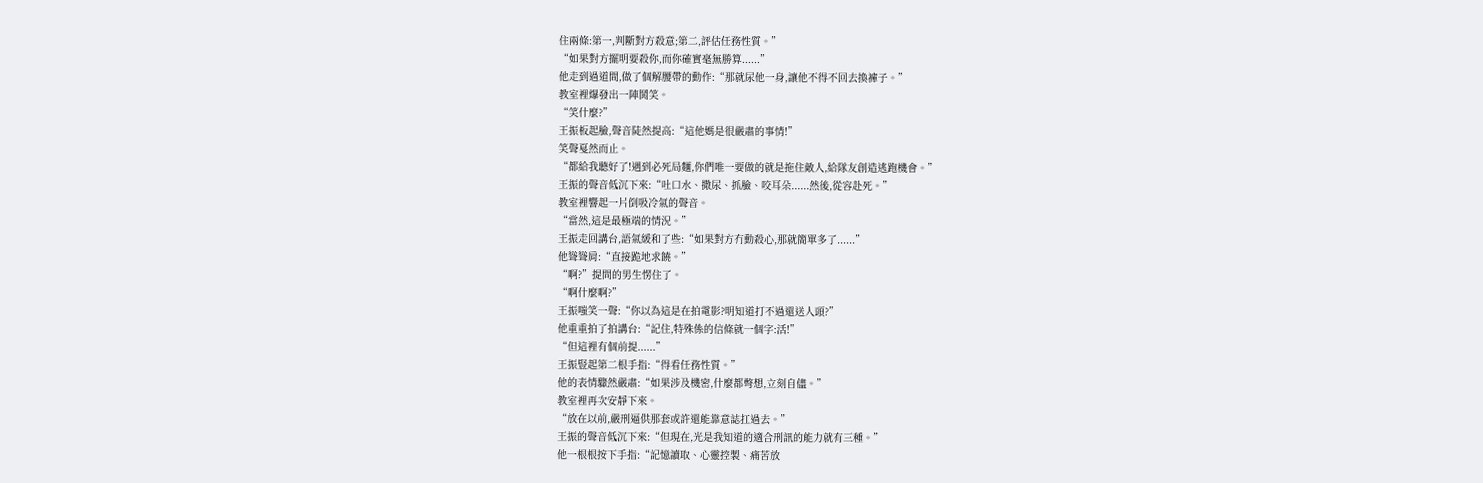住兩條:第一,判斷對方殺意;第二,評估任務性質。”
“如果對方擺明要殺你,而你確實毫無勝算......”
他走到過道間,做了個解腰帶的動作:“那就尿他一身,讓他不得不回去換褲子。”
教室裡爆發出一陣鬨笑。
“笑什麼?”
王振板起臉,聲音陡然提高:“這他媽是很嚴肅的事情!”
笑聲戛然而止。
“都給我聽好了!遇到必死局麵,你們唯一要做的就是拖住敵人,給隊友創造逃跑機會。”
王振的聲音低沉下來:“吐口水、撒尿、抓臉、咬耳朵......然後,從容赴死。”
教室裡響起一片倒吸冷氣的聲音。
“當然,這是最極端的情況。”
王振走回講台,語氣緩和了些:“如果對方冇動殺心,那就簡單多了......”
他聳聳肩:“直接跪地求饒。”
“啊?”提問的男生愣住了。
“啊什麼啊?”
王振嗤笑一聲:“你以為這是在拍電影?明知道打不過還送人頭?”
他重重拍了拍講台:“記住,特殊係的信條就一個字:活!”
“但這裡有個前提......”
王振豎起第二根手指:“得看任務性質。”
他的表情驟然嚴肅:“如果涉及機密,什麼都彆想,立刻自儘。”
教室裡再次安靜下來。
“放在以前,嚴刑逼供那套或許還能靠意誌扛過去。”
王振的聲音低沉下來:“但現在,光是我知道的適合刑訊的能力就有三種。”
他一根根按下手指:“記憶讀取、心靈控製、痛苦放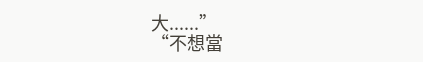大......”
“不想當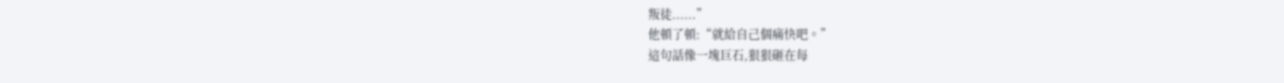叛徒......”
他頓了頓:“就給自己個痛快吧。”
這句話像一塊巨石,狠狠砸在每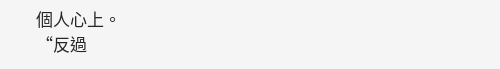個人心上。
“反過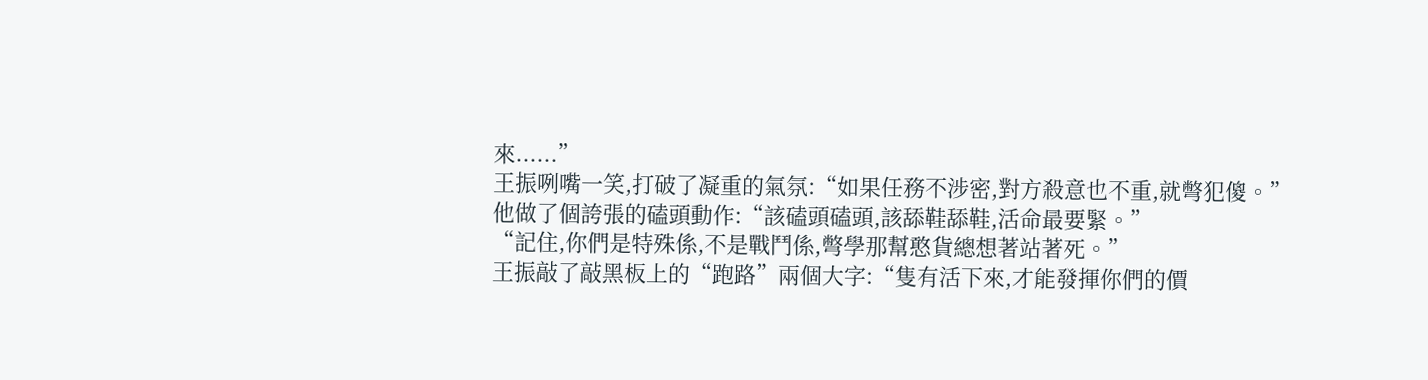來......”
王振咧嘴一笑,打破了凝重的氣氛:“如果任務不涉密,對方殺意也不重,就彆犯傻。”
他做了個誇張的磕頭動作:“該磕頭磕頭,該舔鞋舔鞋,活命最要緊。”
“記住,你們是特殊係,不是戰鬥係,彆學那幫憨貨總想著站著死。”
王振敲了敲黑板上的“跑路”兩個大字:“隻有活下來,才能發揮你們的價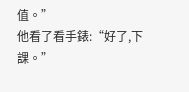值。”
他看了看手錶:“好了,下課。”